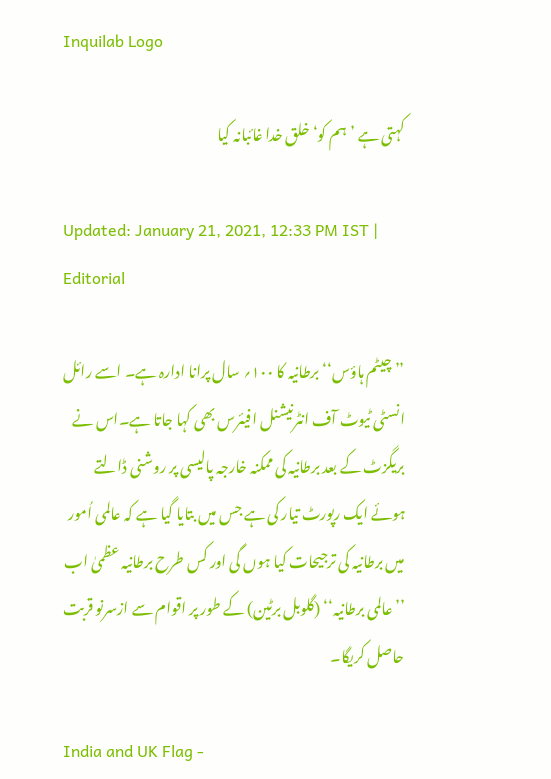Inquilab Logo

کہتی ہے ’ہم کو‘ خلق خدا غائبانہ کیا

Updated: January 21, 2021, 12:33 PM IST | Editorial

’’چیٹم ہاؤس‘‘ برطانیہ کا ۱۰۰؍ سال پرانا ادارہ ہے۔ اسے رائل انسٹی ٹیوٹ آف انٹرنیشنل افیئرس بھی کہا جاتا ہے۔اس نے بریگزٹ کے بعد برطانیہ کی ممکنہ خارجہ پالیسی پر روشنی ڈالتے ہوئے ایک رپورٹ تیار کی ہے جس میں بتایا گیا ہے کہ عالمی اُمور میں برطانیہ کی ترجیحات کیا ہوں گی اور کس طرح برطانیہ عظمیٰ اب ’’عالمی برطانیہ‘‘ (گلوبل برٹین) کے طور پر اقوام سے ازسرنو قربت حاصل کریگا۔

India and UK Flag -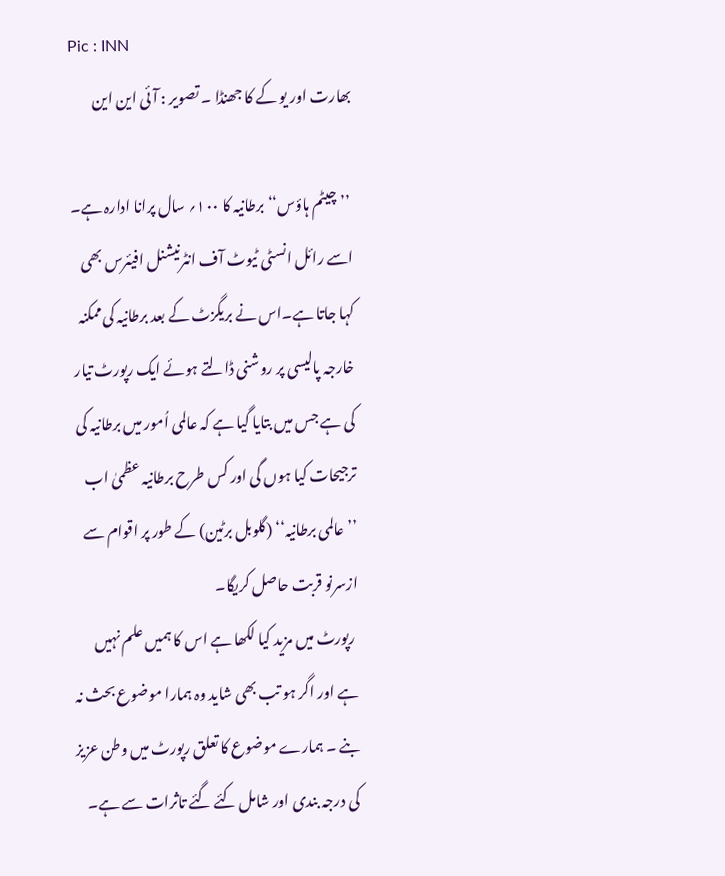Pic : INN
بھارت اور یو کے کا جھنڈا ۔ تصویر : آئی این این

 ’’چیٹم ہاؤس‘‘ برطانیہ کا ۱۰۰؍ سال پرانا ادارہ ہے۔ اسے رائل انسٹی ٹیوٹ آف انٹرنیشنل افیئرس بھی کہا جاتا ہے۔اس نے بریگزٹ کے بعد برطانیہ کی ممکنہ خارجہ پالیسی پر روشنی ڈالتے ہوئے ایک رپورٹ تیار کی ہے جس میں بتایا گیا ہے کہ عالمی اُمور میں برطانیہ کی ترجیحات کیا ہوں گی اور کس طرح برطانیہ عظمیٰ اب ’’عالمی برطانیہ‘‘ (گلوبل برٹین) کے طور پر اقوام سے ازسرنو قربت حاصل کریگا۔
 رپورٹ میں مزید کیا لکھا ہے اس کا ہمیں علم نہیں ہے اور اگر ہو تب بھی شاید وہ ہمارا موضوع بحث نہ بنے ۔ ہمارے موضوع کا تعلق رپورٹ میں وطن عزیز کی درجہ بندی اور شامل کئے گئے تاثرات سے ہے۔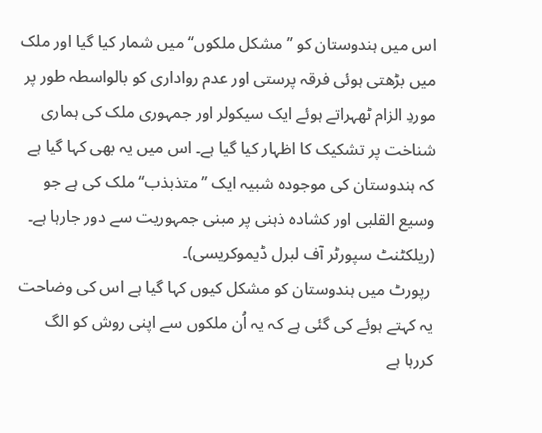اس میں ہندوستان کو ’’مشکل ملکوں‘‘ میں شمار کیا گیا اور ملک میں بڑھتی ہوئی فرقہ پرستی اور عدم رواداری کو بالواسطہ طور پر موردِ الزام ٹھہراتے ہوئے ایک سیکولر اور جمہوری ملک کی ہماری شناخت پر تشکیک کا اظہار کیا گیا ہے۔ اس میں یہ بھی کہا گیا ہے کہ ہندوستان کی موجودہ شبیہ ایک ’’متذبذب‘‘ ملک کی ہے جو وسیع القلبی اور کشادہ ذہنی پر مبنی جمہوریت سے دور جارہا ہے۔ (ریلکٹنٹ سپورٹر آف لبرل ڈیموکریسی)۔
 رپورٹ میں ہندوستان کو مشکل کیوں کہا گیا ہے اس کی وضاحت یہ کہتے ہوئے کی گئی ہے کہ یہ اُن ملکوں سے اپنی روش کو الگ کررہا ہے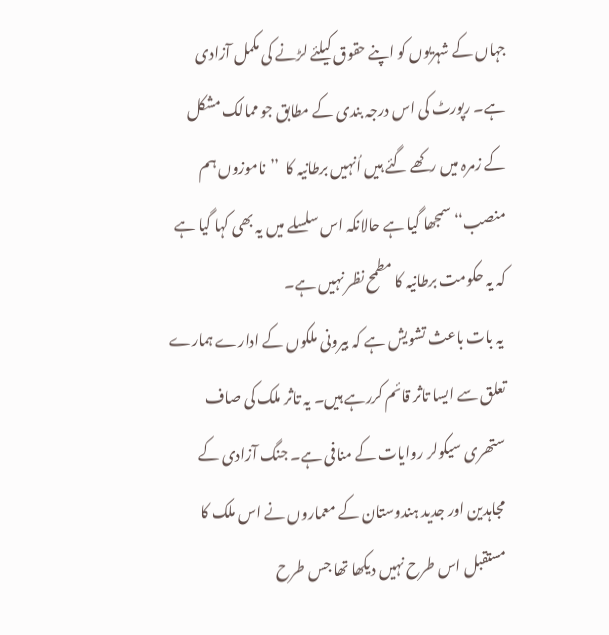جہاں کے شہریوں کو اپنے حقوق کیلئے لڑنے کی مکمل آزادی ہے۔ رپورٹ کی اس درجہ بندی کے مطابق جو ممالک مشکل کے زمرہ میں رکھے گئے ہیں اُنہیں برطانیہ کا  ’’ناموزوں ہم منصب‘‘ سمجھا گیا ہے حالانکہ اس سلسلے میں یہ بھی کہا گیا ہے کہ یہ حکومت برطانیہ کا مطمح نظر نہیں ہے۔
 یہ بات باعث تشویش ہے کہ بیرونی ملکوں کے ادارے ہمارے تعلق سے ایسا تاثر قائم کررہے ہیں۔ یہ تاثر ملک کی صاف ستھری سیکولر روایات کے منافی ہے۔ جنگ آزادی کے مجاہدین اور جدید ہندوستان کے معماروں نے اس ملک کا مستقبل اس طرح نہیں دیکھا تھا جس طرح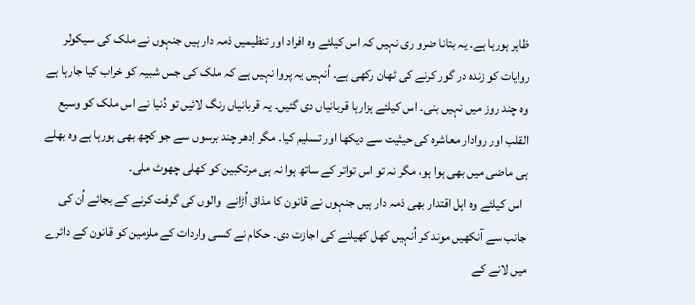ظاہر ہورہا ہے۔ یہ بتانا ضرو ری نہیں کہ اس کیلئے وہ افراد اور تنظیمیں ذمہ دار ہیں جنہوں نے ملک کی سیکولر روایات کو زندہ در گور کرنے کی ٹھان رکھی ہے۔ اُنہیں یہ پروا نہیں ہے کہ ملک کی جس شبیہ کو خراب کیا جارہا ہے وہ چند روز میں نہیں بنی۔ اس کیلئے ہزارہا قربانیاں دی گئیں۔ یہ قربانیاں رنگ لائیں تو دُنیا نے اس ملک کو وسیع القلب اور روادار معاشرہ کی حیثیت سے دیکھا اور تسلیم کیا۔ مگر اِدھر چند برسوں سے جو کچھ بھی ہورہا ہے وہ بھلے ہی ماضی میں بھی ہوا ہو، مگر نہ تو اس تواتر کے ساتھ ہوا نہ ہی مرتکبین کو کھلی چھوٹ ملی۔
  اس کیلئے وہ اہل اقتدار بھی ذمہ دار ہیں جنہوں نے قانون کا مذاق اُڑانے  والوں کی گرفت کرنے کے بجائے اُن کی جانب سے آنکھیں موند کر اُنہیں کھل کھیلنے کی اجازت دی۔ حکام نے کسی واردات کے ملزمین کو قانون کے دائرے میں لانے کے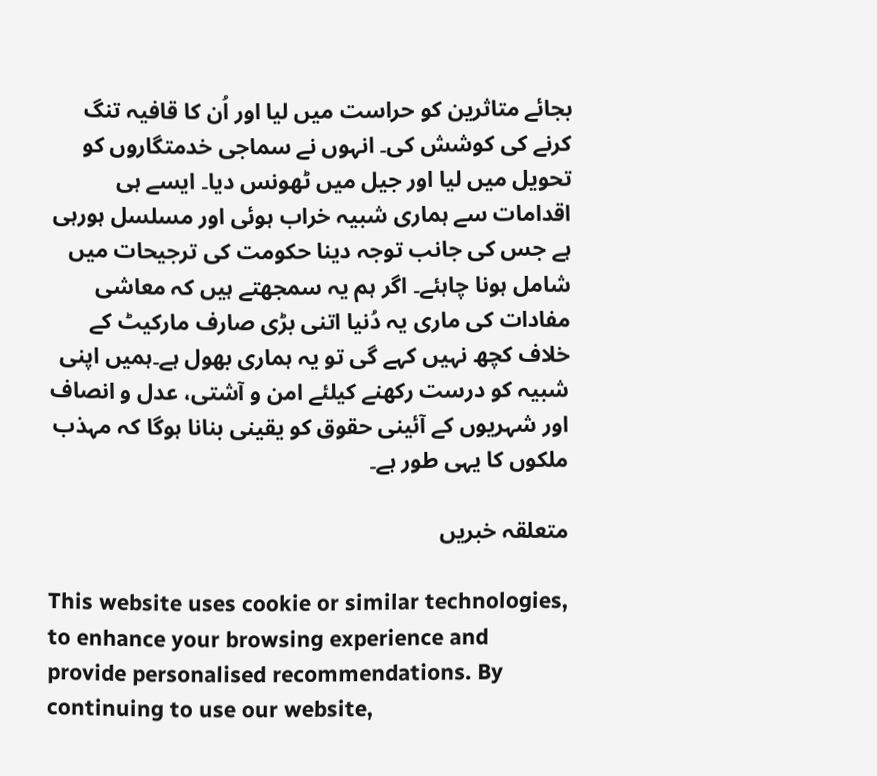بجائے متاثرین کو حراست میں لیا اور اُن کا قافیہ تنگ کرنے کی کوشش کی۔ انہوں نے سماجی خدمتگاروں کو تحویل میں لیا اور جیل میں ٹھونس دیا۔ ایسے ہی اقدامات سے ہماری شبیہ خراب ہوئی اور مسلسل ہورہی ہے جس کی جانب توجہ دینا حکومت کی ترجیحات میں شامل ہونا چاہئے۔ اگر ہم یہ سمجھتے ہیں کہ معاشی مفادات کی ماری یہ دُنیا اتنی بڑی صارف مارکیٹ کے خلاف کچھ نہیں کہے گی تو یہ ہماری بھول ہے۔ہمیں اپنی شبیہ کو درست رکھنے کیلئے امن و آشتی، عدل و انصاف اور شہریوں کے آئینی حقوق کو یقینی بنانا ہوگا کہ مہذب ملکوں کا یہی طور ہے۔

متعلقہ خبریں

This website uses cookie or similar technologies, to enhance your browsing experience and provide personalised recommendations. By continuing to use our website,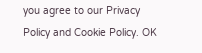you agree to our Privacy Policy and Cookie Policy. OK